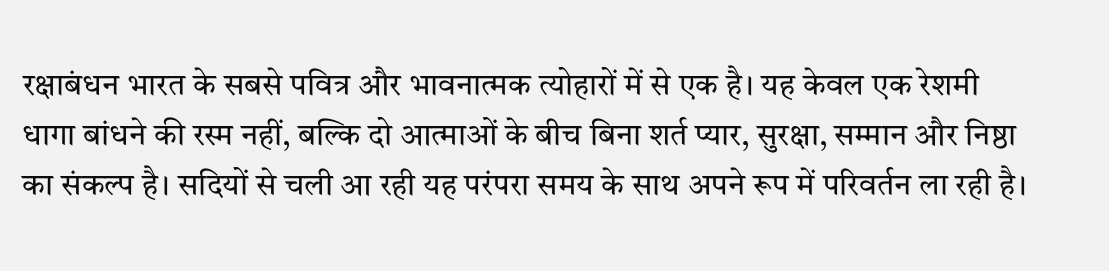रक्षाबंधन भारत के सबसे पवित्र और भावनात्मक त्योहारों में से एक है। यह केवल एक रेशमी धागा बांधने की रस्म नहीं, बल्कि दो आत्माओं के बीच बिना शर्त प्यार, सुरक्षा, सम्मान और निष्ठा का संकल्प है। सदियों से चली आ रही यह परंपरा समय के साथ अपने रूप में परिवर्तन ला रही है।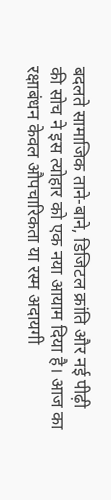बदलते सामाजिक ताने-बाने, डिजिटल क्रांति और नई पीढ़ी की सोच ने इस त्योहार को एक नया आयाम दिया है। आज का रक्षाबंधन केवल औपचारिकता या रस्म अदायगी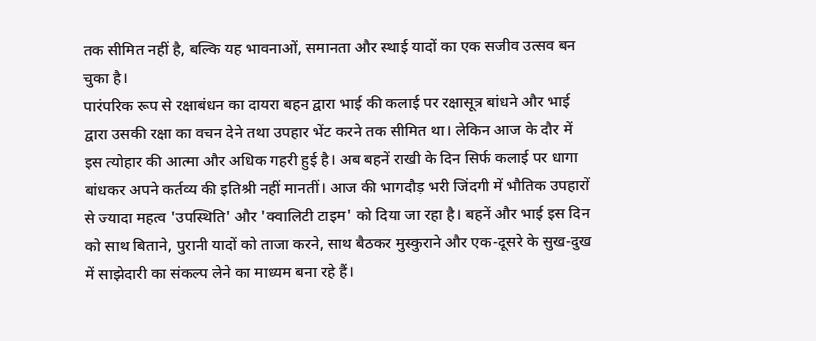तक सीमित नहीं है, बल्कि यह भावनाओं, समानता और स्थाई यादों का एक सजीव उत्सव बन चुका है।
पारंपरिक रूप से रक्षाबंधन का दायरा बहन द्वारा भाई की कलाई पर रक्षासूत्र बांधने और भाई द्वारा उसकी रक्षा का वचन देने तथा उपहार भेंट करने तक सीमित था। लेकिन आज के दौर में इस त्योहार की आत्मा और अधिक गहरी हुई है। अब बहनें राखी के दिन सिर्फ कलाई पर धागा बांधकर अपने कर्तव्य की इतिश्री नहीं मानतीं। आज की भागदौड़ भरी जिंदगी में भौतिक उपहारों से ज्यादा महत्व 'उपस्थिति' और 'क्वालिटी टाइम' को दिया जा रहा है। बहनें और भाई इस दिन को साथ बिताने, पुरानी यादों को ताजा करने, साथ बैठकर मुस्कुराने और एक-दूसरे के सुख-दुख में साझेदारी का संकल्प लेने का माध्यम बना रहे हैं।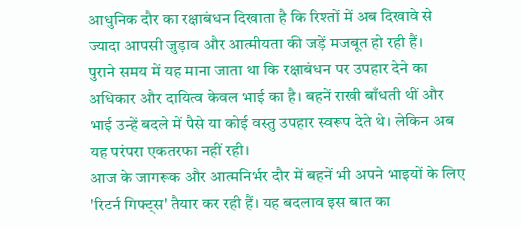आधुनिक दौर का रक्षाबंधन दिखाता है कि रिश्तों में अब दिखावे से ज्यादा आपसी जुड़ाव और आत्मीयता की जड़ें मजबूत हो रही हैं।
पुराने समय में यह माना जाता था कि रक्षाबंधन पर उपहार देने का अधिकार और दायित्व केवल भाई का है। बहनें राखी बाँधती थीं और भाई उन्हें बदले में पैसे या कोई वस्तु उपहार स्वरूप देते थे। लेकिन अब यह परंपरा एकतरफा नहीं रही।
आज के जागरूक और आत्मनिर्भर दौर में बहनें भी अपने भाइयों के लिए 'रिटर्न गिफ्ट्स' तैयार कर रही हैं। यह बदलाव इस बात का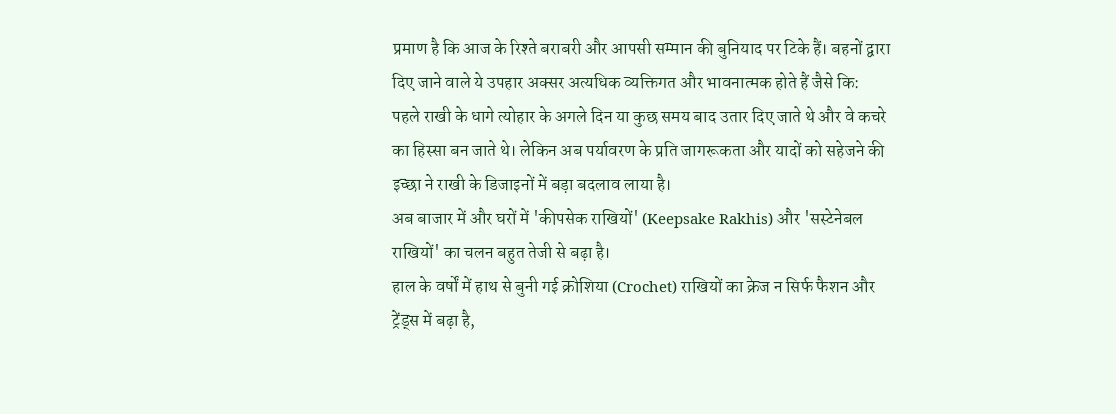प्रमाण है कि आज के रिश्ते बराबरी और आपसी सम्मान की बुनियाद पर टिके हैं। बहनों द्वारा दिए जाने वाले ये उपहार अक्सर अत्यधिक व्यक्तिगत और भावनात्मक होते हैं जैसे कि:
पहले राखी के धागे त्योहार के अगले दिन या कुछ समय बाद उतार दिए जाते थे और वे कचरे का हिस्सा बन जाते थे। लेकिन अब पर्यावरण के प्रति जागरूकता और यादों को सहेजने की इच्छा ने राखी के डिजाइनों में बड़ा बदलाव लाया है।
अब बाजार में और घरों में 'कीपसेक राखियों' (Keepsake Rakhis) और 'सस्टेनेबल राखियों' का चलन बहुत तेजी से बढ़ा है।
हाल के वर्षों में हाथ से बुनी गई क्रोशिया (Crochet) राखियों का क्रेज न सिर्फ फैशन और ट्रेंड्स में बढ़ा है,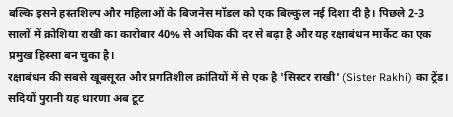बल्कि इसने हस्तशिल्प और महिलाओं के बिजनेस मॉडल को एक बिल्कुल नई दिशा दी है। पिछले 2-3 सालों में क्रोशिया राखी का कारोबार 40% से अधिक की दर से बढ़ा है और यह रक्षाबंधन मार्केट का एक प्रमुख हिस्सा बन चुका है।
रक्षाबंधन की सबसे खूबसूरत और प्रगतिशील क्रांतियों में से एक है 'सिस्टर राखी' (Sister Rakhi) का ट्रेंड। सदियों पुरानी यह धारणा अब टूट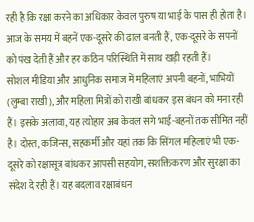रही है कि रक्षा करने का अधिकार केवल पुरुष या भाई के पास ही होता है। आज के समय में बहनें एक-दूसरे की ढाल बनती हैं, एक-दूसरे के सपनों को पंख देती हैं और हर कठिन परिस्थिति में साथ खड़ी रहती हैं।
सोशल मीडिया और आधुनिक समाज में महिलाएं अपनी बहनों, भाभियों (लुम्बा राखी), और महिला मित्रों को राखी बांधकर इस बंधन को मना रही हैं। इसके अलावा, यह त्योहार अब केवल सगे भाई-बहनों तक सीमित नहीं है। दोस्त, कजिन्स, सहकर्मी और यहां तक कि सिंगल महिलाएं भी एक-दूसरे को रक्षासूत्र बांधकर आपसी सहयोग, सशक्तिकरण और सुरक्षा का संदेश दे रही हैं। यह बदलाव रक्षाबंधन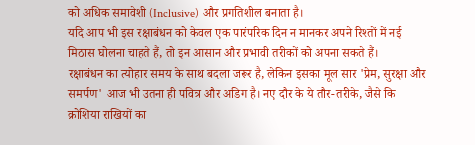को अधिक समावेशी (Inclusive) और प्रगतिशील बनाता है।
यदि आप भी इस रक्षाबंधन को केवल एक पारंपरिक दिन न मानकर अपने रिश्तों में नई मिठास घोलना चाहते हैं, तो इन आसान और प्रभावी तरीकों को अपना सकते हैं।
रक्षाबंधन का त्योहार समय के साथ बदला जरूर है, लेकिन इसका मूल सार 'प्रेम, सुरक्षा और समर्पण' आज भी उतना ही पवित्र और अडिग है। नए दौर के ये तौर-तरीके, जैसे कि क्रोशिया राखियों का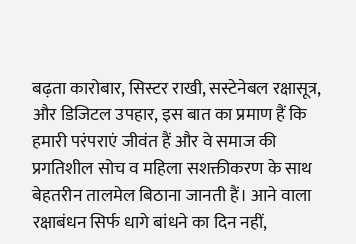बढ़ता कारोबार, सिस्टर राखी, सस्टेनेबल रक्षासूत्र, और डिजिटल उपहार, इस बात का प्रमाण हैं कि हमारी परंपराएं जीवंत हैं और वे समाज की प्रगतिशील सोच व महिला सशक्तीकरण के साथ बेहतरीन तालमेल बिठाना जानती हैं। आने वाला रक्षाबंधन सिर्फ धागे बांधने का दिन नहीं,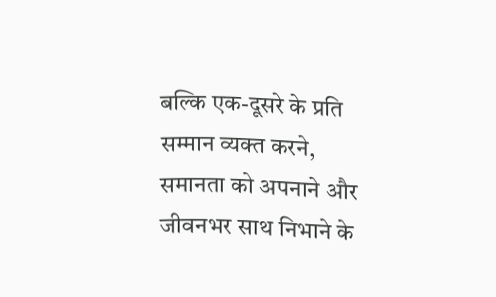बल्कि एक-दूसरे के प्रति सम्मान व्यक्त करने, समानता को अपनाने और जीवनभर साथ निभाने के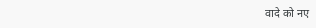वादे को नए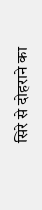सिरे से दोहराने का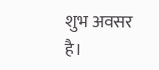शुभ अवसर है।